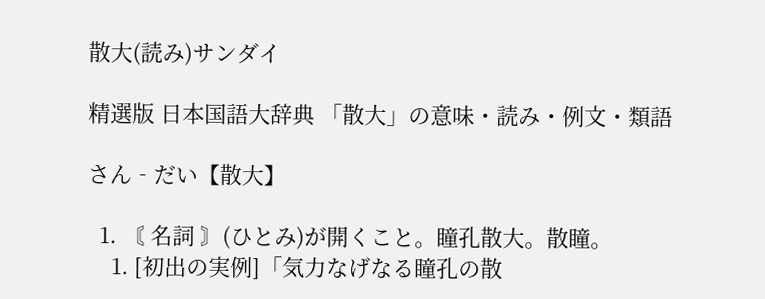散大(読み)サンダイ

精選版 日本国語大辞典 「散大」の意味・読み・例文・類語

さん‐だい【散大】

  1. 〘 名詞 〙(ひとみ)が開くこと。瞳孔散大。散瞳。
    1. [初出の実例]「気力なげなる瞳孔の散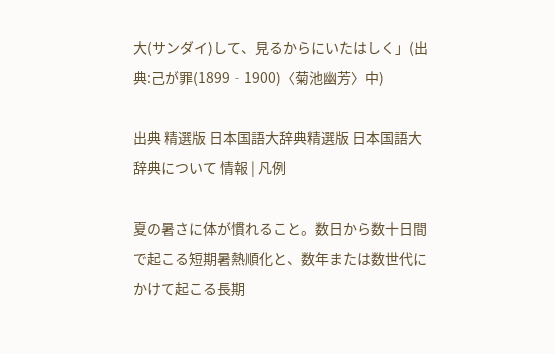大(サンダイ)して、見るからにいたはしく」(出典:己が罪(1899‐1900)〈菊池幽芳〉中)

出典 精選版 日本国語大辞典精選版 日本国語大辞典について 情報 | 凡例

夏の暑さに体が慣れること。数日から数十日間で起こる短期暑熱順化と、数年または数世代にかけて起こる長期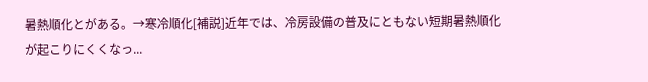暑熱順化とがある。→寒冷順化[補説]近年では、冷房設備の普及にともない短期暑熱順化が起こりにくくなっ...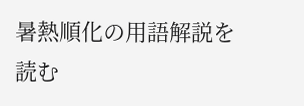暑熱順化の用語解説を読む